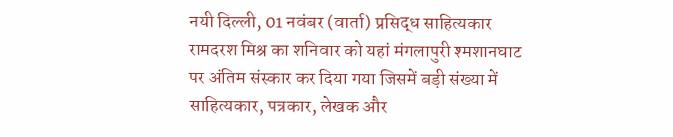नयी दिल्ली, 01 नवंबर (वार्ता) प्रसिद्ध साहित्यकार रामदरश मिश्र का शनिवार को यहां मंगलापुरी श्मशानघाट पर अंतिम संस्कार कर दिया गया जिसमें बड़ी संख्या में साहित्यकार, पत्रकार, लेखक और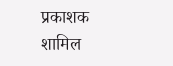प्रकाशक शामिल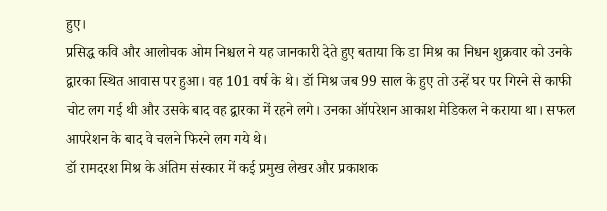हुए।
प्रसिद्ध कवि और आलोचक ओम निश्चल ने यह जानकारी देते हुए बताया कि डा मिश्र का निधन शुक्रवार को उनके द्वारका स्थित आवास पर हुआ। वह 101 वर्ष के थे। डॉ मिश्र जब 99 साल के हुए तो उन्हें घर पर गिरने से काफी चोट लग गई थी और उसके बाद वह द्वारका में रहने लगे। उनका ऑपरेशन आकाश मेडिकल ने कराया था। सफल आपरेशन के बाद वे चलने फिरने लग गये थे।
डॉ रामदरश मिश्र के अंतिम संस्कार में कई प्रमुख लेखर और प्रकाशक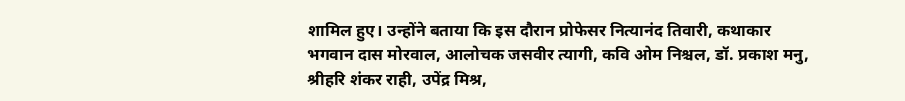शामिल हुए। उन्होंने बताया कि इस दौरान प्रोफेसर नित्यानंद तिवारी, कथाकार भगवान दास मोरवाल, आलोचक जसवीर त्यागी, कवि ओम निश्चल, डॉ. प्रकाश मनु, श्रीहरि शंकर राही, उपेंद्र मिश्र,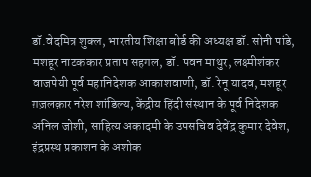डॉ.वेदमित्र शुक्ल, भारतीय शिक्षा बोर्ड की अध्यक्ष डॉ. सोनी पांडे, मशहूर नाटककार प्रताप सहगल, डॉ. पवन माथुर, लक्ष्मीशंकर वाजपेयी पूर्व महानिदेशक आकाशवाणी, डॉ. रेनू यादव, मशहूर ग़ज़लक़ार नरेश शांडिल्य, केंद्रीय हिंदी संस्थान के पूर्व निदेशक अनिल जोशी, साहित्य अकादमी के उपसचिव देवेंद्र कुमार देवेश, इंद्रप्रस्थ प्रकाशन के अशोक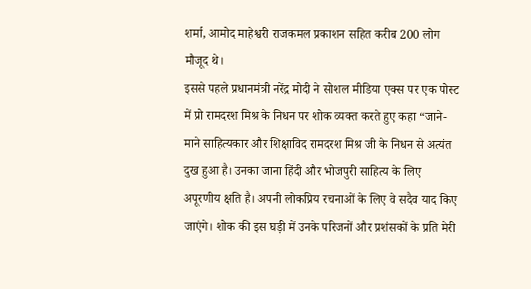शर्मा, आमोद माहेश्वरी राजकमल प्रकाशन सहित करीब 200 लोग मौजूद थे।
इससे पहले प्रधानमंत्री नरेंद्र मोदी ने सोशल मीडिया एक्स पर एक पोस्ट में प्रो रामदरश मिश्र के निधन पर शोक व्यक्त करते हुए कहा “जाने-माने साहित्यकार और शिक्षाविद रामदरश मिश्र जी के निधन से अत्यंत दुख हुआ है। उनका जाना हिंदी और भोजपुरी साहित्य के लिए अपूरणीय क्षति है। अपनी लोकप्रिय रचनाओं के लिए वे सदैव याद किए जाएंगे। शोक की इस घड़ी में उनके परिजनों और प्रशंसकों के प्रति मेरी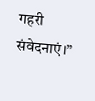गहरी संवेदनाएं।”